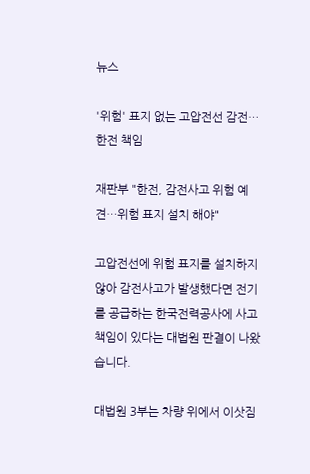뉴스

'위험' 표지 없는 고압전선 감전…한전 책임

재판부 "한전, 감전사고 위험 예견…위험 표지 설치 해야"

고압전선에 위험 표지를 설치하지 않아 감전사고가 발생했다면 전기를 공급하는 한국전력공사에 사고 책임이 있다는 대법원 판결이 나왔습니다.

대법원 3부는 차량 위에서 이삿짐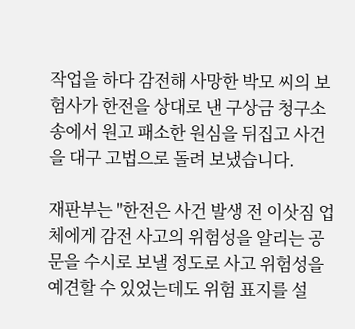작업을 하다 감전해 사망한 박모 씨의 보험사가 한전을 상대로 낸 구상금 청구소송에서 원고 패소한 원심을 뒤집고 사건을 대구 고법으로 돌려 보냈습니다.

재판부는 "한전은 사건 발생 전 이삿짐 업체에게 감전 사고의 위험성을 알리는 공문을 수시로 보낼 정도로 사고 위험성을 예견할 수 있었는데도 위험 표지를 설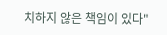치하지 않은 책임이 있다"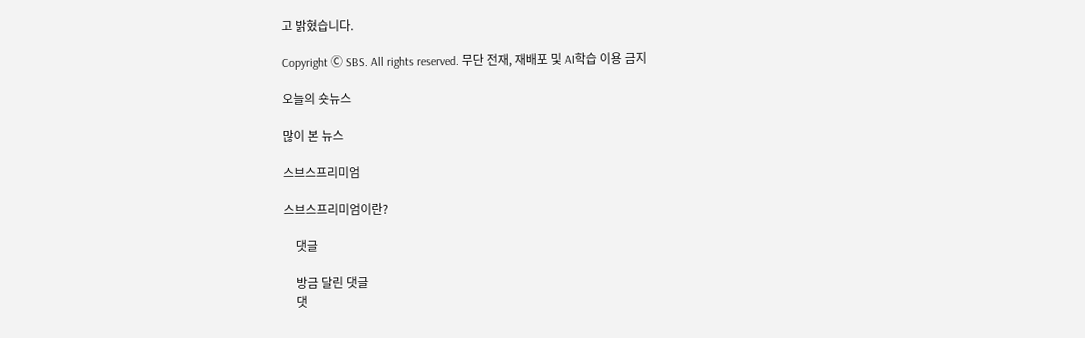고 밝혔습니다.

Copyright Ⓒ SBS. All rights reserved. 무단 전재, 재배포 및 AI학습 이용 금지

오늘의 숏뉴스

많이 본 뉴스

스브스프리미엄

스브스프리미엄이란?

    댓글

    방금 달린 댓글
    댓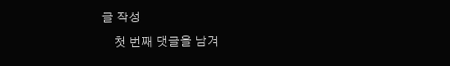글 작성
    첫 번째 댓글을 남겨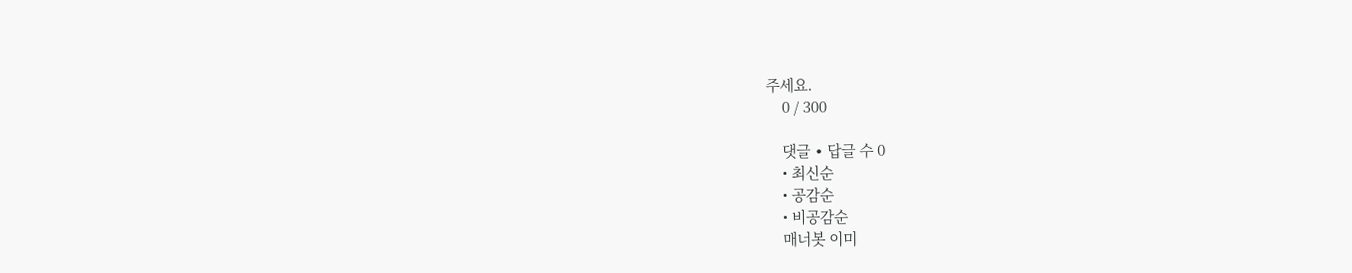주세요.
    0 / 300

    댓글 ∙ 답글 수 0
    • 최신순
    • 공감순
    • 비공감순
    매너봇 이미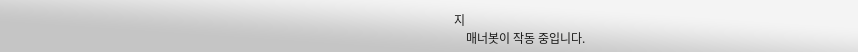지
    매너봇이 작동 중입니다.